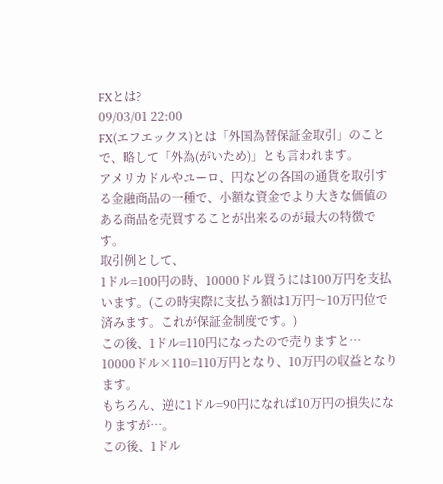FXとは?
09/03/01 22:00
FX(エフエックス)とは「外国為替保証金取引」のことで、略して「外為(がいため)」とも言われます。
アメリカドルやユーロ、円などの各国の通貨を取引する金融商品の一種で、小額な資金でより大きな価値のある商品を売買することが出来るのが最大の特徴です。
取引例として、
1ドル=100円の時、10000ドル買うには100万円を支払います。(この時実際に支払う額は1万円〜10万円位で済みます。これが保証金制度です。)
この後、1ドル=110円になったので売りますと…
10000ドル×110=110万円となり、10万円の収益となります。
もちろん、逆に1ドル=90円になれば10万円の損失になりますが…。
この後、1ドル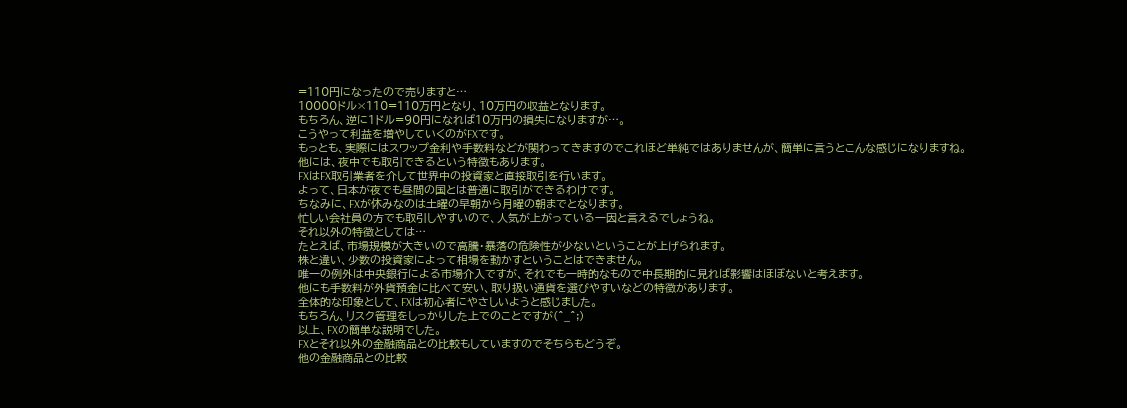=110円になったので売りますと…
10000ドル×110=110万円となり、10万円の収益となります。
もちろん、逆に1ドル=90円になれば10万円の損失になりますが…。
こうやって利益を増やしていくのがFXです。
もっとも、実際にはスワップ金利や手数料などが関わってきますのでこれほど単純ではありませんが、簡単に言うとこんな感じになりますね。
他には、夜中でも取引できるという特徴もあります。
FXはFX取引業者を介して世界中の投資家と直接取引を行います。
よって、日本が夜でも昼間の国とは普通に取引ができるわけです。
ちなみに、FXが休みなのは土曜の早朝から月曜の朝までとなります。
忙しい会社員の方でも取引しやすいので、人気が上がっている一因と言えるでしょうね。
それ以外の特徴としては…
たとえば、市場規模が大きいので高騰・暴落の危険性が少ないということが上げられます。
株と違い、少数の投資家によって相場を動かすということはできません。
唯一の例外は中央銀行による市場介入ですが、それでも一時的なもので中長期的に見れば影響はほぼないと考えます。
他にも手数料が外貨預金に比べて安い、取り扱い通貨を選びやすいなどの特徴があります。
全体的な印象として、FXは初心者にやさしいようと感じました。
もちろん、リスク管理をしっかりした上でのことですが(^_^;)
以上、FXの簡単な説明でした。
FXとそれ以外の金融商品との比較もしていますのでそちらもどうぞ。
他の金融商品との比較